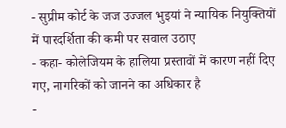- सुप्रीम कोर्ट के जज उज्जल भुइयां ने न्यायिक नियुक्तियों में पारदर्शिता की कमी पर सवाल उठाए
- कहा- कोलेजियम के हालिया प्रस्तावों में कारण नहीं दिए गए, नागरिकों को जानने का अधिकार है
-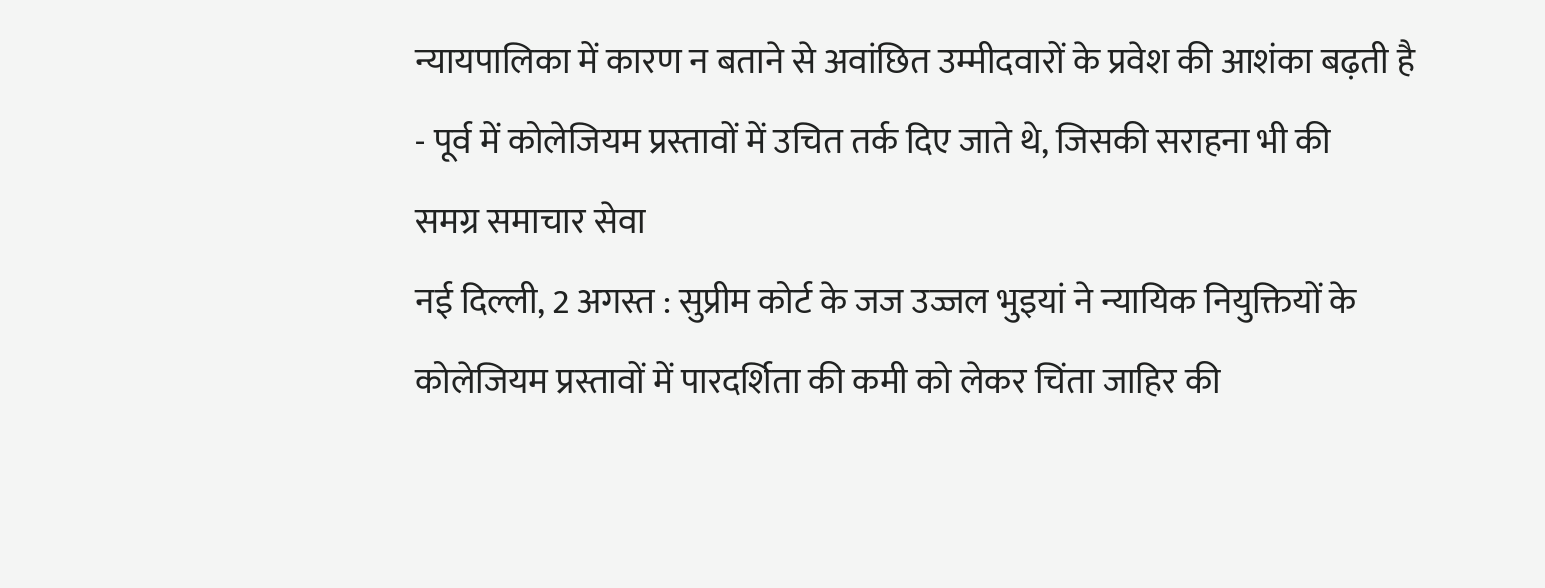न्यायपालिका में कारण न बताने से अवांछित उम्मीदवारों के प्रवेश की आशंका बढ़ती है
- पूर्व में कोलेजियम प्रस्तावों में उचित तर्क दिए जाते थे, जिसकी सराहना भी की
समग्र समाचार सेवा
नई दिल्ली, 2 अगस्त : सुप्रीम कोर्ट के जज उज्जल भुइयां ने न्यायिक नियुक्तियों के कोलेजियम प्रस्तावों में पारदर्शिता की कमी को लेकर चिंता जाहिर की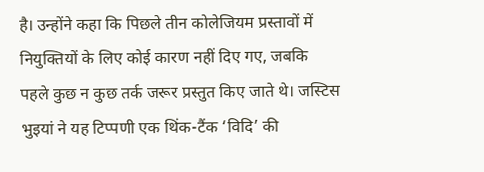है। उन्होंने कहा कि पिछले तीन कोलेजियम प्रस्तावों में नियुक्तियों के लिए कोई कारण नहीं दिए गए, जबकि पहले कुछ न कुछ तर्क जरूर प्रस्तुत किए जाते थे। जस्टिस भुइयां ने यह टिप्पणी एक थिंक-टैंक ‘विदि’ की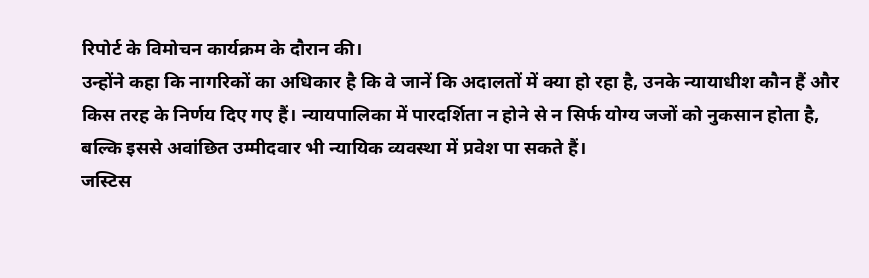रिपोर्ट के विमोचन कार्यक्रम के दौरान की।
उन्होंने कहा कि नागरिकों का अधिकार है कि वे जानें कि अदालतों में क्या हो रहा है, उनके न्यायाधीश कौन हैं और किस तरह के निर्णय दिए गए हैं। न्यायपालिका में पारदर्शिता न होने से न सिर्फ योग्य जजों को नुकसान होता है, बल्कि इससे अवांछित उम्मीदवार भी न्यायिक व्यवस्था में प्रवेश पा सकते हैं।
जस्टिस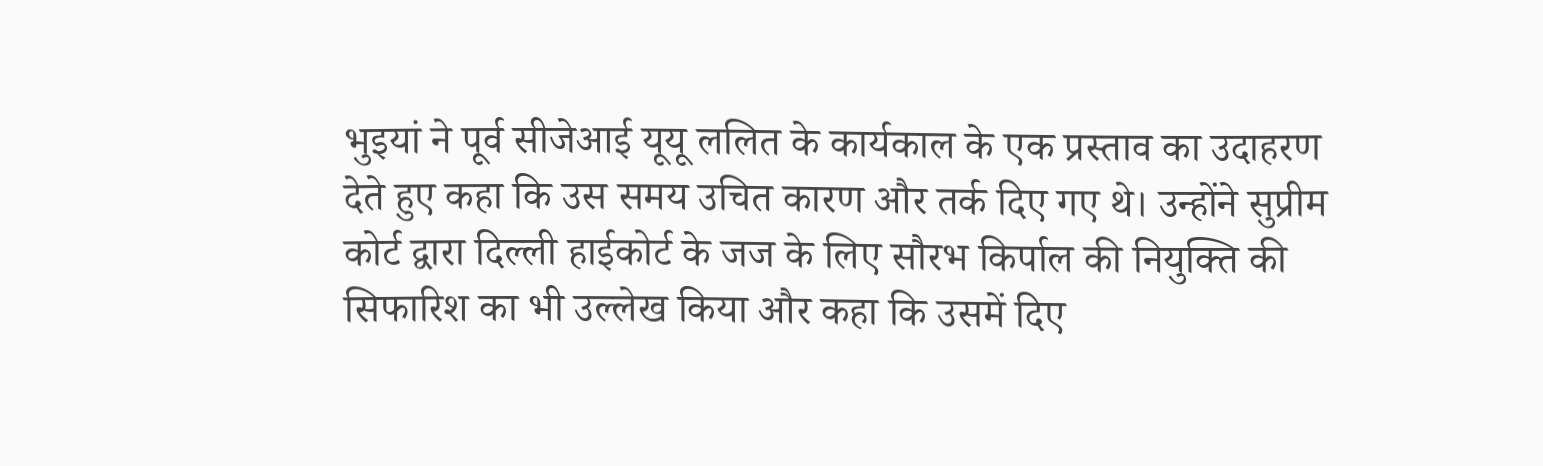भुइयां ने पूर्व सीजेआई यूयू ललित के कार्यकाल के एक प्रस्ताव का उदाहरण देते हुए कहा कि उस समय उचित कारण और तर्क दिए गए थे। उन्होंने सुप्रीम कोर्ट द्वारा दिल्ली हाईकोर्ट के जज के लिए सौरभ किर्पाल की नियुक्ति की सिफारिश का भी उल्लेख किया और कहा कि उसमें दिए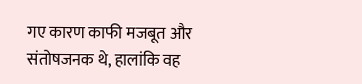गए कारण काफी मजबूत और संतोषजनक थे, हालांकि वह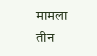मामला तीन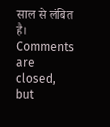साल से लंबित है।
Comments are closed, but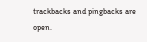trackbacks and pingbacks are open.